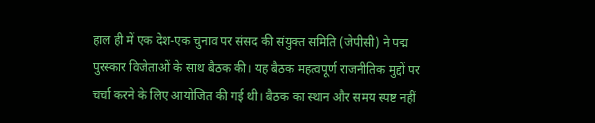हाल ही में एक देश-एक चुनाव पर संसद की संयुक्त समिति (जेपीसी) ने पद्म पुरस्कार विजेताओं के साथ बैठक की। यह बैठक महत्वपूर्ण राजनीतिक मुद्दों पर चर्चा करने के लिए आयोजित की गई थी। बैठक का स्थान और समय स्पष्ट नहीं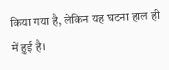किया गया है, लेकिन यह घटना हाल ही में हुई है।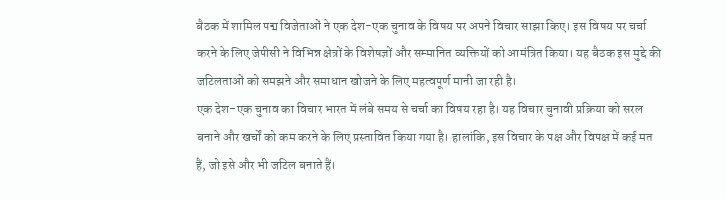बैठक में शामिल पद्म विजेताओं ने एक देश-एक चुनाव के विषय पर अपने विचार साझा किए। इस विषय पर चर्चा करने के लिए जेपीसी ने विभिन्न क्षेत्रों के विशेषज्ञों और सम्मानित व्यक्तियों को आमंत्रित किया। यह बैठक इस मुद्दे की जटिलताओं को समझने और समाधान खोजने के लिए महत्वपूर्ण मानी जा रही है।
एक देश-एक चुनाव का विचार भारत में लंबे समय से चर्चा का विषय रहा है। यह विचार चुनावी प्रक्रिया को सरल बनाने और खर्चों को कम करने के लिए प्रस्तावित किया गया है। हालांकि, इस विचार के पक्ष और विपक्ष में कई मत हैं, जो इसे और भी जटिल बनाते हैं।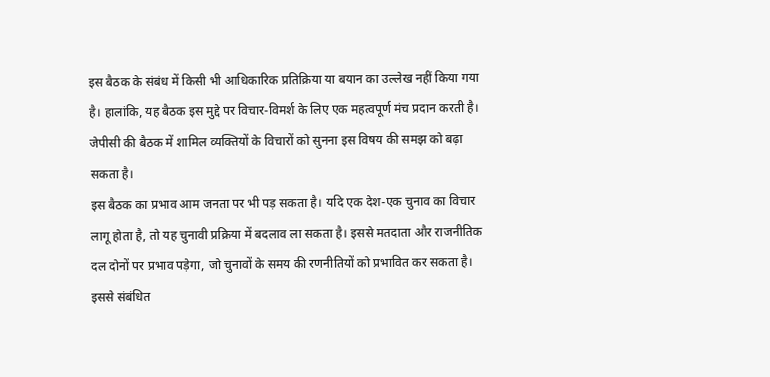इस बैठक के संबंध में किसी भी आधिकारिक प्रतिक्रिया या बयान का उल्लेख नहीं किया गया है। हालांकि, यह बैठक इस मुद्दे पर विचार-विमर्श के लिए एक महत्वपूर्ण मंच प्रदान करती है। जेपीसी की बैठक में शामिल व्यक्तियों के विचारों को सुनना इस विषय की समझ को बढ़ा सकता है।
इस बैठक का प्रभाव आम जनता पर भी पड़ सकता है। यदि एक देश-एक चुनाव का विचार लागू होता है, तो यह चुनावी प्रक्रिया में बदलाव ला सकता है। इससे मतदाता और राजनीतिक दल दोनों पर प्रभाव पड़ेगा, जो चुनावों के समय की रणनीतियों को प्रभावित कर सकता है।
इससे संबंधित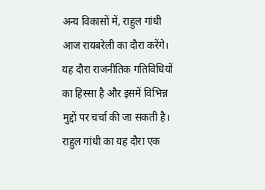अन्य विकासों में, राहुल गांधी आज रायबरेली का दौरा करेंगे। यह दौरा राजनीतिक गतिविधियों का हिस्सा है और इसमें विभिन्न मुद्दों पर चर्चा की जा सकती है। राहुल गांधी का यह दौरा एक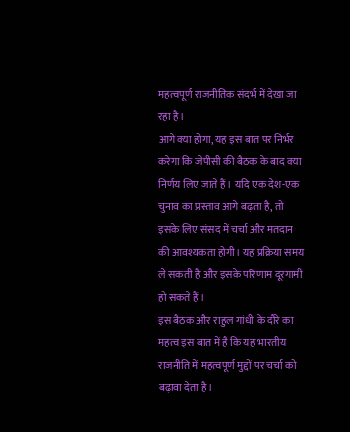महत्वपूर्ण राजनीतिक संदर्भ में देखा जा रहा है।
आगे क्या होगा, यह इस बात पर निर्भर करेगा कि जेपीसी की बैठक के बाद क्या निर्णय लिए जाते हैं। यदि एक देश-एक चुनाव का प्रस्ताव आगे बढ़ता है, तो इसके लिए संसद में चर्चा और मतदान की आवश्यकता होगी। यह प्रक्रिया समय ले सकती है और इसके परिणाम दूरगामी हो सकते हैं।
इस बैठक और राहुल गांधी के दौरे का महत्व इस बात में है कि यह भारतीय राजनीति में महत्वपूर्ण मुद्दों पर चर्चा को बढ़ावा देता है।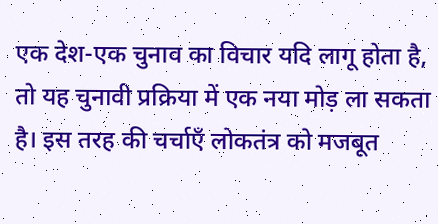एक देश-एक चुनाव का विचार यदि लागू होता है, तो यह चुनावी प्रक्रिया में एक नया मोड़ ला सकता है। इस तरह की चर्चाएँ लोकतंत्र को मजबूत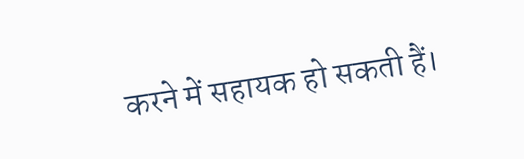करने में सहायक हो सकती हैं।